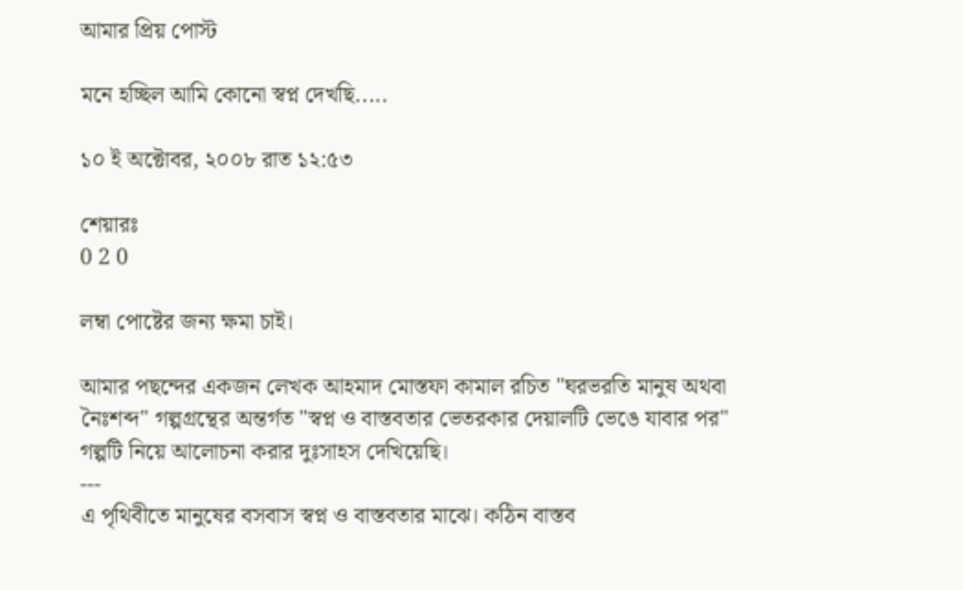আমার প্রিয় পোস্ট

মনে হচ্ছিল আমি কোনো স্বপ্ন দেখছি.....

১০ ই অক্টোবর, ২০০৮ রাত ১২:৫৩

শেয়ারঃ
0 2 0

লম্বা পোষ্টের জন্য ক্ষমা চাই।

আমার পছন্দের একজন লেখক আহমাদ মোস্তফা কামাল রচিত "ঘরভরতি মানুষ অথবা নৈঃশব্দ" গল্পগ্রন্থের অন্তর্গত "স্বপ্ন ও বাস্তবতার ভেতরকার দেয়ালটি ভেঙে যাবার পর" গল্পটি নিয়ে আলোচনা করার দুঃসাহস দেখিয়েছি।
---
এ পৃথিবীতে মানুষের বসবাস স্বপ্ন ও বাস্তবতার মাঝে। কঠিন বাস্তব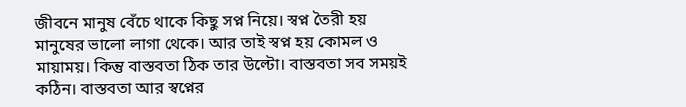জীবনে মানুষ বেঁচে থাকে কিছু সপ্ন নিয়ে। স্বপ্ন তৈরী হয় মানুষের ভালো লাগা থেকে। আর তাই স্বপ্ন হয় কোমল ও মায়াময়। কিন্তু বাস্তবতা ঠিক তার উল্টো। বাস্তবতা সব সময়ই কঠিন। বাস্তবতা আর স্বপ্নের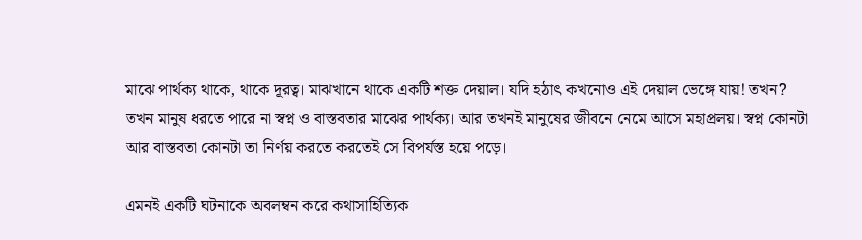মাঝে পার্থক্য থাকে, থাকে দূরত্ব। মাঝখানে থাকে একটি শক্ত দেয়াল। যদি হঠাৎ কখনোও এই দেয়াল ভেঙ্গে যায়! তখন? তখন মানুষ ধরতে পারে না স্বপ্ন ও বাস্তবতার মাঝের পার্থক্য। আর তখনই মানুষের জীবনে নেমে আসে মহাপ্রলয়। স্বপ্ন কোনটা আর বাস্তবতা কোনটা তা নির্ণয় করতে করতেই সে বিপর্যস্ত হয়ে পড়ে।

এমনই একটি ঘটনাকে অবলম্বন করে কথাসাহিত্যিক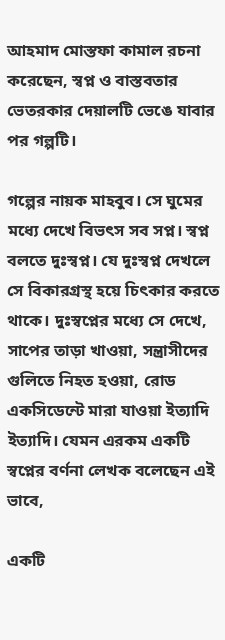আহমাদ মোস্তফা কামাল রচনা করেছেন, স্বপ্ন ও বাস্তবতার ভেতরকার দেয়ালটি ভেঙে যাবার পর গল্পটি।

গল্পের নায়ক মাহবুব। সে ঘুমের মধ্যে দেখে বিভৎস সব সপ্ন। স্বপ্ন বলতে দুঃস্বপ্ন। যে দুঃস্বপ্ন দেখলে সে বিকারগ্রস্থ হয়ে চিৎকার করতে থাকে। দুঃস্বপ্নের মধ্যে সে দেখে, সাপের তাড়া খাওয়া, সন্ত্রাসীদের গুলিতে নিহত হওয়া, রোড একসিডেন্টে মারা যাওয়া ইত্যাদি ইত্যাদি। যেমন এরকম একটি স্বপ্নের বর্ণনা লেখক বলেছেন এই ভাবে,

একটি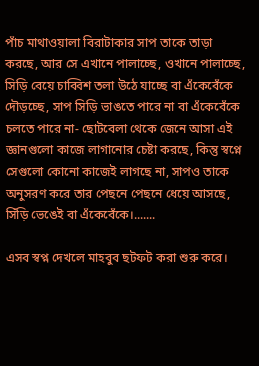পাঁচ মাথাওয়ালা বিরাটাকার সাপ তাকে তাড়া করছে, আর সে এখানে পালাচ্ছে, ওখানে পালাচ্ছে, সিড়ি বেয়ে চাব্বিশ তলা উঠে যাচ্ছে বা এঁকেবেঁকে দৌড়চ্ছে, সাপ সিড়ি ভাঙতে পারে না বা এঁকেবেঁকে চলতে পারে না- ছোটবেলা থেকে জেনে আসা এই জ্ঞানগুলো কাজে লাগানোর চেষ্টা করছে, কিন্তু স্বপ্নে সেগুলো কোনো কাজেই লাগছে না, সাপও তাকে অনুসরণ করে তার পেছনে পেছনে ধেয়ে আসছে, সিঁড়ি ভেঙেই বা এঁকেবেঁকে।.......

এসব স্বপ্ন দেখলে মাহবুব ছটফট করা শুরু করে।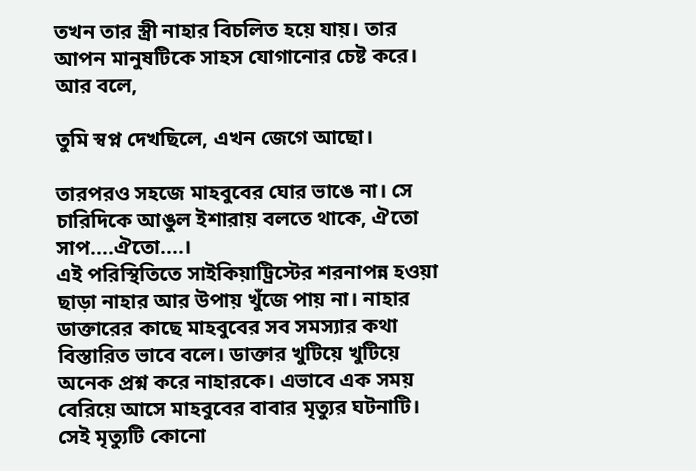তখন তার স্ত্রী নাহার বিচলিত হয়ে যায়। তার আপন মানুষটিকে সাহস যোগানোর চেষ্ট করে। আর বলে,

তুমি স্বপ্ন দেখছিলে, এখন জেগে আছো।

তারপরও সহজে মাহবুবের ঘোর ভাঙে না। সে চারিদিকে আঙুল ইশারায় বলতে থাকে, ঐতো সাপ....ঐতো....।
এই পরিস্থিতিতে সাইকিয়াট্রিস্টের শরনাপন্ন হওয়া ছাড়া নাহার আর উপায় খুঁজে পায় না। নাহার ডাক্তারের কাছে মাহবুবের সব সমস্যার কথা বিস্তারিত ভাবে বলে। ডাক্তার খুটিয়ে খুটিয়ে অনেক প্রশ্ন করে নাহারকে। এভাবে এক সময় বেরিয়ে আসে মাহবুবের বাবার মৃত্যুর ঘটনাটি। সেই মৃত্যুটি কোনো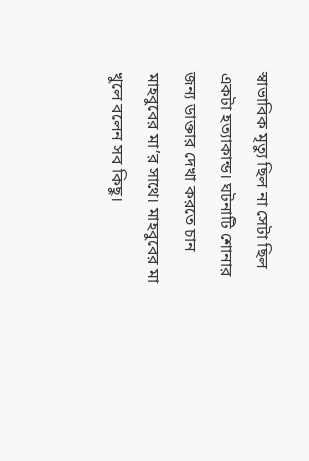স্বাভাবিক মৃত্যু ছিল না সেটা ছিল একটা হত্যাকান্ড। ঘটনাটি শোনার জন্য ডাক্তার দেখা করতে চান মাহবুবের মা’র সাথে। মাহবুবের মা খুলে বলেন সব কিছু।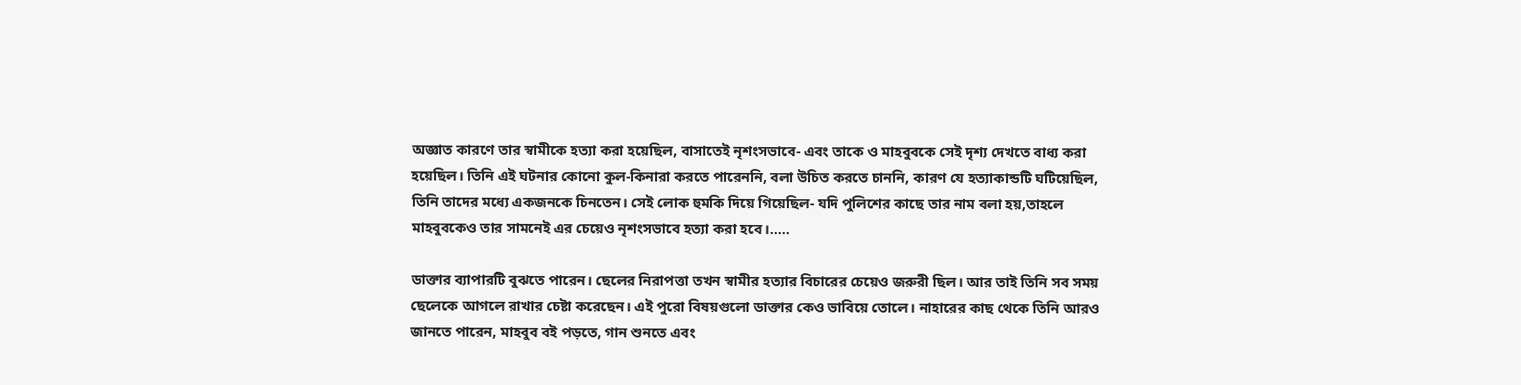অজ্ঞাত কারণে তার স্বামীকে হত্যা করা হয়েছিল, বাসাতেই নৃশংসভাবে- এবং তাকে ও মাহবুবকে সেই দৃশ্য দেখতে বাধ্য করা হয়েছিল। তিনি এই ঘটনার কোনো কুল-কিনারা করতে পারেননি, বলা উচিত করতে চাননি, কারণ যে হত্যাকান্ডটি ঘটিয়েছিল, তিনি তাদের মধ্যে একজনকে চিনতেন। সেই লোক হুমকি দিয়ে গিয়েছিল- যদি পুলিশের কাছে তার নাম বলা হয়,তাহলে মাহবুবকেও তার সামনেই এর চেয়েও নৃশংসভাবে হত্যা করা হবে।.....

ডাক্তার ব্যাপারটি বুঝতে পারেন। ছেলের নিরাপত্তা তখন স্বামীর হত্যার বিচারের চেয়েও জরুরী ছিল। আর তাই তিনি সব সময় ছেলেকে আগলে রাখার চেষ্টা করেছেন। এই পুরো বিষয়গুলো ডাক্তার কেও ভাবিয়ে তোলে। নাহারের কাছ থেকে তিনি আরও জানতে পারেন, মাহবুব বই পড়তে, গান শুনতে এবং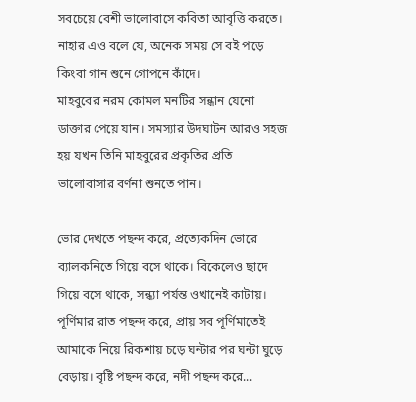সবচেয়ে বেশী ভালোবাসে কবিতা আবৃত্তি করতে। নাহার এও বলে যে, অনেক সময় সে বই পড়ে কিংবা গান শুনে গোপনে কাঁদে।
মাহবুবের নরম কোমল মনটির সন্ধান যেনো ডাক্তার পেয়ে যান। সমস্যার উদঘাটন আরও সহজ হয় যখন তিনি মাহবুরের প্রকৃতির প্রতি ভালোবাসার বর্ণনা শুনতে পান।

ভোর দেখতে পছন্দ করে, প্রত্যেকদিন ভোরে ব্যালকনিতে গিয়ে বসে থাকে। বিকেলেও ছাদে গিয়ে বসে থাকে, সন্ধ্যা পর্যন্ত ওখানেই কাটায়। পূর্ণিমার রাত পছন্দ করে, প্রায় সব পূর্ণিমাতেই আমাকে নিয়ে রিকশায় চড়ে ঘন্টার পর ঘন্টা ঘুড়ে বেড়ায়। বৃষ্টি পছন্দ করে, নদী পছন্দ করে...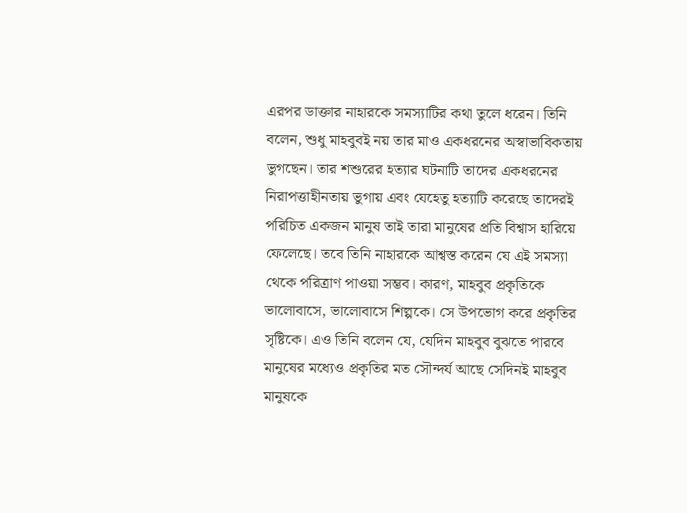এরপর ডাক্তার নাহারকে সমস্যাটির কথা তুলে ধরেন। তিনি বলেন, শুধু মাহবুবই নয় তার মাও একধরনের অস্বাভাবিকতায় ভুগছেন। তার শশুরের হত্যার ঘটনাটি তাদের একধরনের নিরাপত্তাহীনতায় ভুগায় এবং যেহেতু হত্যাটি করেছে তাদেরই পরিচিত একজন মানুষ তাই তারা মানুষের প্রতি বিশ্বাস হারিয়ে ফেলেছে। তবে তিনি নাহারকে আশ্বস্ত করেন যে এই সমস্যা থেকে পরিত্রাণ পাওয়া সম্ভব। কারণ, মাহবুব প্রকৃতিকে ভালোবাসে, ভালোবাসে শিল্পকে। সে উপভোগ করে প্রকৃতির সৃষ্টিকে। এও তিনি বলেন যে, যেদিন মাহবুব বুঝতে পারবে মানুষের মধ্যেও প্রকৃতির মত সৌন্দর্য আছে সেদিনই মাহবুব মানুষকে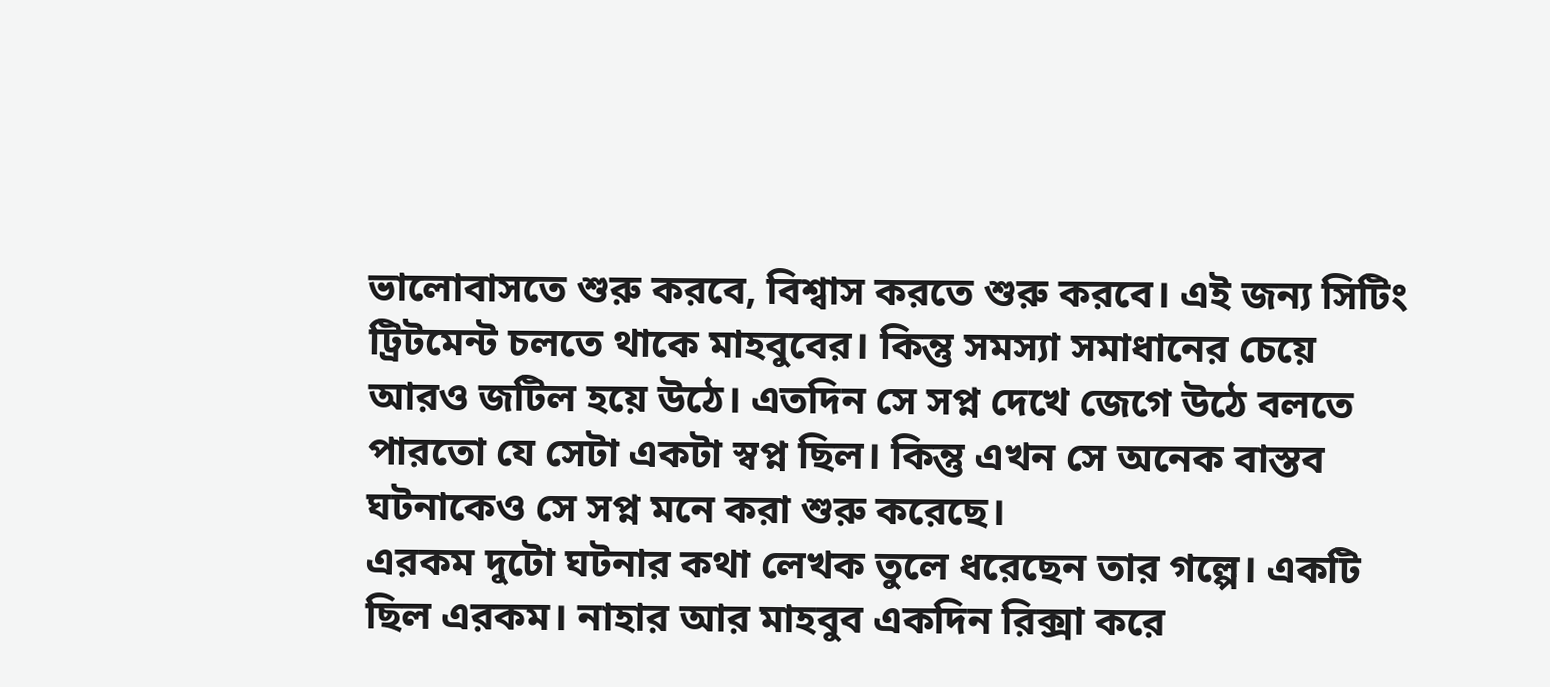ভালোবাসতে শুরু করবে, বিশ্বাস করতে শুরু করবে। এই জন্য সিটিং ট্রিটমেন্ট চলতে থাকে মাহবুবের। কিন্তু সমস্যা সমাধানের চেয়ে আরও জটিল হয়ে উঠে। এতদিন সে সপ্ন দেখে জেগে উঠে বলতে পারতো যে সেটা একটা স্বপ্ন ছিল। কিন্তু এখন সে অনেক বাস্তব ঘটনাকেও সে সপ্ন মনে করা শুরু করেছে।
এরকম দুটো ঘটনার কথা লেখক তুলে ধরেছেন তার গল্পে। একটি ছিল এরকম। নাহার আর মাহবুব একদিন রিক্সা করে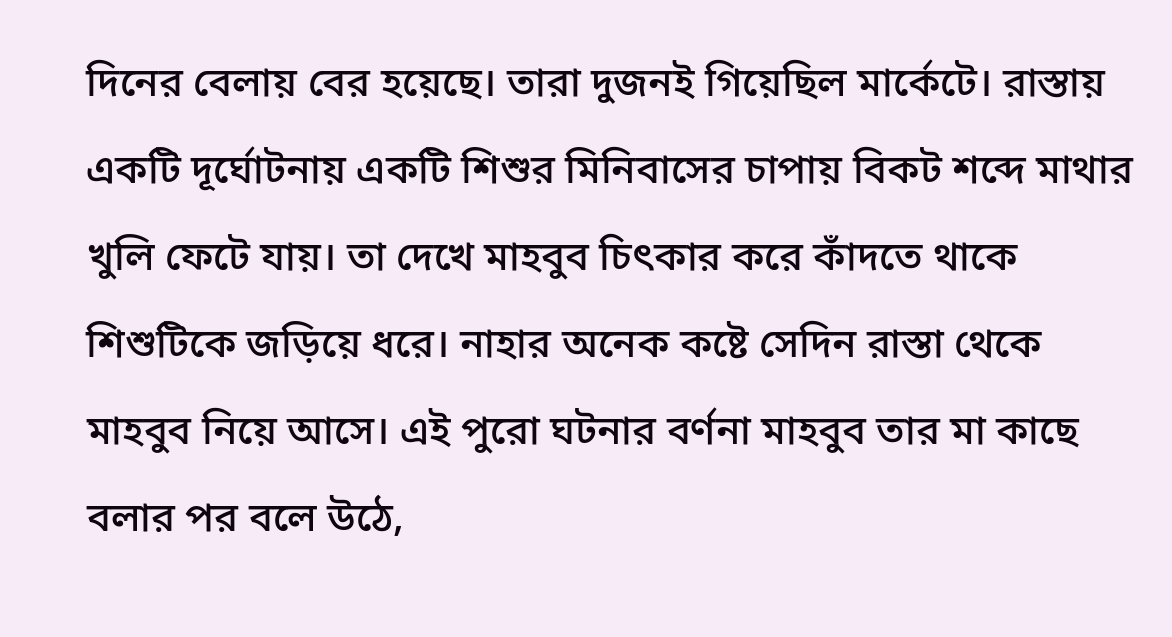দিনের বেলায় বের হয়েছে। তারা দুজনই গিয়েছিল মার্কেটে। রাস্তায় একটি দূর্ঘোটনায় একটি শিশুর মিনিবাসের চাপায় বিকট শব্দে মাথার খুলি ফেটে যায়। তা দেখে মাহবুব চিৎকার করে কাঁদতে থাকে শিশুটিকে জড়িয়ে ধরে। নাহার অনেক কষ্টে সেদিন রাস্তা থেকে মাহবুব নিয়ে আসে। এই পুরো ঘটনার বর্ণনা মাহবুব তার মা কাছে বলার পর বলে উঠে,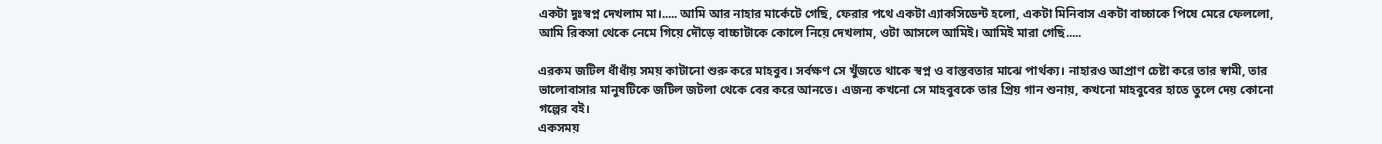একটা দুঃস্বপ্ন দেখলাম মা।..... আমি আর নাহার মার্কেটে গেছি, ফেরার পথে একটা এ্যাকসিডেন্ট হলো, একটা মিনিবাস একটা বাচ্চাকে পিষে মেরে ফেললো, আমি রিকসা থেকে নেমে গিয়ে দৌড়ে বাচ্চাটাকে কোলে নিয়ে দেখলাম, ওটা আসলে আমিই। আমিই মারা গেছি.....

এরকম জটিল ধাঁধাঁয় সময় কাটানো শুরু করে মাহবুব। সর্বক্ষণ সে খুঁজতে থাকে স্বপ্ন ও বাস্তবতার মাঝে পার্থক্য। নাহারও আপ্রাণ চেষ্টা করে তার স্বামী, তার ভালোবাসার মানুষটিকে জটিল জটলা থেকে বের করে আনতে। এজন্য কখনো সে মাহবুবকে তার প্রিয় গান শুনায়, কখনো মাহবুবের হাতে তুলে দেয় কোনো গল্পের বই।
একসময়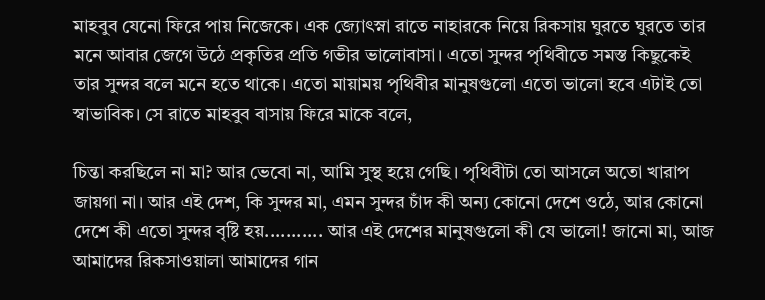মাহবুব যেনো ফিরে পায় নিজেকে। এক জ্যোৎস্না রাতে নাহারকে নিয়ে রিকসায় ঘুরতে ঘুরতে তার মনে আবার জেগে উঠে প্রকৃতির প্রতি গভীর ভালোবাসা। এতো সুন্দর পৃথিবীতে সমস্ত কিছুকেই তার সুন্দর বলে মনে হতে থাকে। এতো মায়াময় পৃথিবীর মানুষগুলো এতো ভালো হবে এটাই তো স্বাভাবিক। সে রাতে মাহবুব বাসায় ফিরে মাকে বলে,

চিন্তা করছিলে না মা? আর ভেবো না, আমি সুস্থ হয়ে গেছি। পৃথিবীটা তো আসলে অতো খারাপ জায়গা না। আর এই দেশ, কি সুন্দর মা, এমন সুন্দর চাঁদ কী অন্য কোনো দেশে ওঠে, আর কোনো দেশে কী এতো সুন্দর বৃষ্টি হয়........... আর এই দেশের মানুষগুলো কী যে ভালো! জানো মা, আজ আমাদের রিকসাওয়ালা আমাদের গান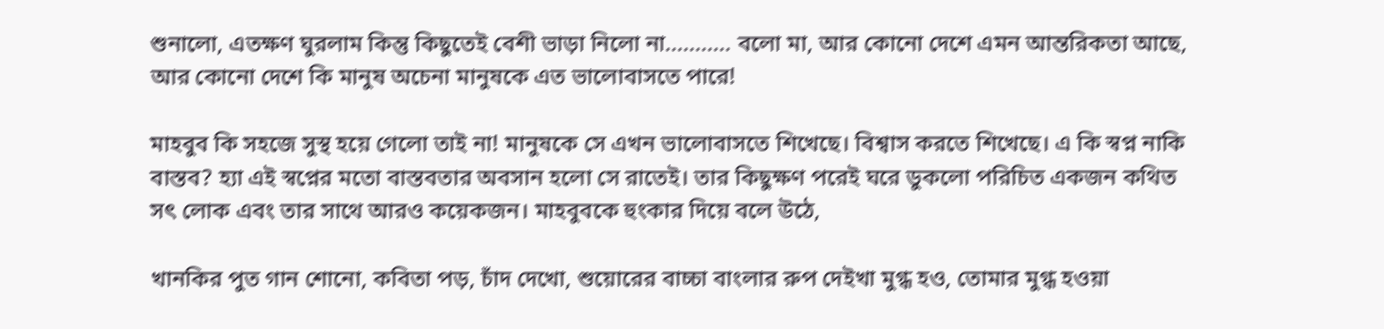শুনালো, এতক্ষণ ঘুরলাম কিন্তু কিছুতেই বেশী ভাড়া নিলো না........... বলো মা, আর কোনো দেশে এমন আন্তরিকতা আছে, আর কোনো দেশে কি মানুষ অচেনা মানুষকে এত ভালোবাসতে পারে!

মাহবুব কি সহজে সুস্থ হয়ে গেলো তাই না! মানুষকে সে এখন ভালোবাসতে শিখেছে। বিশ্বাস করতে শিখেছে। এ কি স্বপ্ন নাকি বাস্তব? হ্যা এই স্বপ্নের মতো বাস্তবতার অবসান হলো সে রাতেই। তার কিছুক্ষণ পরেই ঘরে ডুকলো পরিচিত একজন কথিত সৎ লোক এবং তার সাথে আরও কয়েকজন। মাহবুবকে হুংকার দিয়ে বলে উঠে,

খানকির পুত গান শোনো, কবিতা পড়, চাঁদ দেখো, শুয়োরের বাচ্চা বাংলার রুপ দেইখা মুগ্ধ হও, তোমার মুগ্ধ হওয়া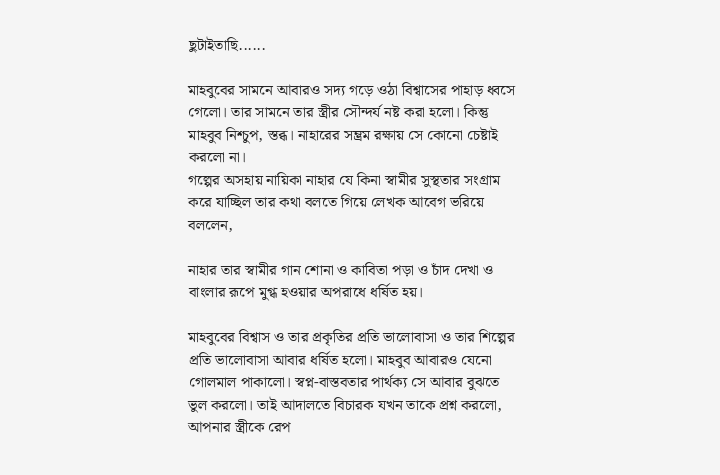ছুটাইতাছি......

মাহবুবের সামনে আবারও সদ্য গড়ে ওঠা বিশ্বাসের পাহাড় ধ্বসে গেলো। তার সামনে তার স্ত্রীর সৌন্দর্য নষ্ট করা হলো। কিন্তু মাহবুব নিশ্চুপ, স্তব্ধ। নাহারের সম্ভ্রম রক্ষায় সে কোনো চেষ্টাই করলো না।
গল্পের অসহায় নায়িকা নাহার যে কিনা স্বামীর সুস্থতার সংগ্রাম করে যাচ্ছিল তার কথা বলতে গিয়ে লেখক আবেগ ভরিয়ে বললেন,

নাহার তার স্বামীর গান শোনা ও কাবিতা পড়া ও চাঁদ দেখা ও বাংলার রূপে মুগ্ধ হওয়ার অপরাধে ধর্ষিত হয়।

মাহবুবের বিশ্বাস ও তার প্রকৃতির প্রতি ভালোবাসা ও তার শিল্পের প্রতি ভালোবাসা আবার ধর্ষিত হলো। মাহবুব আবারও যেনো গোলমাল পাকালো। স্বপ্ন-বাস্তবতার পার্থক্য সে আবার বুঝতে ভুল করলো। তাই আদালতে বিচারক যখন তাকে প্রশ্ন করলো, আপনার স্ত্রীকে রেপ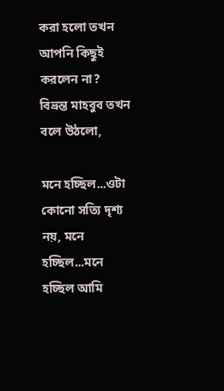করা হলো তখন আপনি কিছুই করলেন না?
বিভ্রন্ত মাহবুব তখন বলে উঠলো,

মনে হচ্ছিল...ওটা কোনো সত্যি দৃশ্য নয়, মনে হচ্ছিল...মনে হচ্ছিল আমি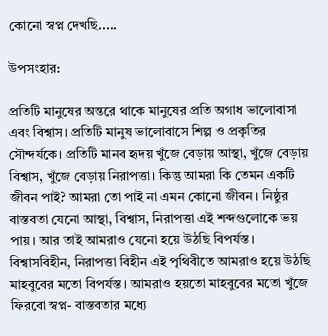কোনো স্বপ্ন দেখছি.....

উপসংহার:

প্রতিটি মানুষের অন্তরে থাকে মানুষের প্রতি অগাধ ভালোবাসা এবং বিশ্বাস। প্রতিটি মানুষ ভালোবাসে শিল্প ও প্রকৃতির সৌন্দর্যকে। প্রতিটি মানব হৃদয় খুঁজে বেড়ায় আস্থা, খুঁজে বেড়ায় বিশ্বাস, খুঁজে বেড়ায় নিরাপত্তা। কিন্তু আমরা কি তেমন একটি জীবন পাই? আমরা তো পাই না এমন কোনো জীবন। নিষ্ঠুর বাস্তবতা যেনো আস্থা, বিশ্বাস, নিরাপত্তা এই শব্দগুলোকে ভয় পায়। আর তাই আমরাও যেনো হয়ে উঠছি বিপর্যস্ত। বিশ্বাসবিহীন, নিরাপত্তা বিহীন এই পৃথিবীতে আমরাও হয়ে উঠছি মাহবুবের মতো বিপর্যস্ত। আমরাও হয়তো মাহবুবের মতো খুঁজে ফিরবো স্বপ্ন- বাস্তবতার মধ্যে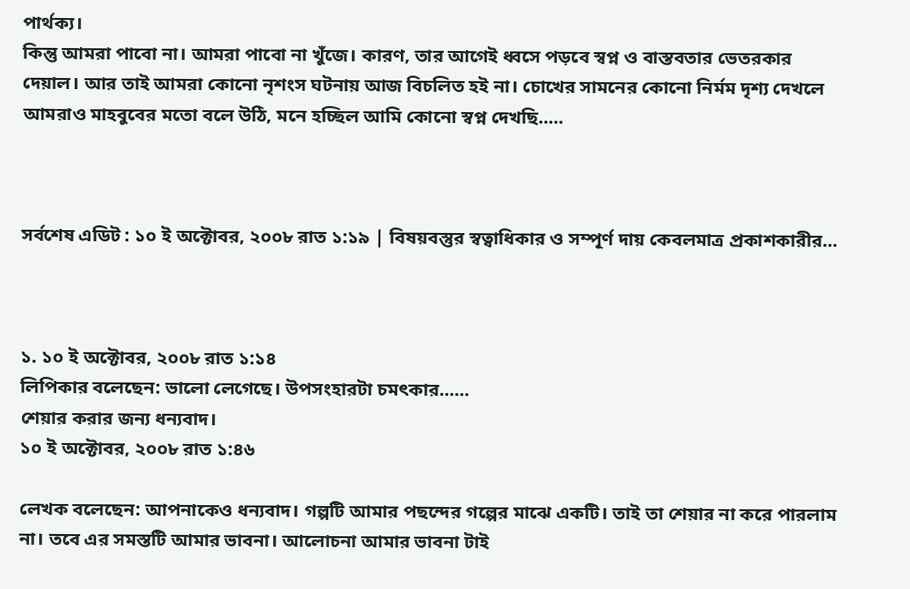পার্থক্য।
কিন্তু আমরা পাবো না। আমরা পাবো না খুঁজে। কারণ, তার আগেই ধ্বসে পড়বে স্বপ্ন ও বাস্তবতার ভেতরকার দেয়াল। আর তাই আমরা কোনো নৃশংস ঘটনায় আজ বিচলিত হই না। চোখের সামনের কোনো নির্মম দৃশ্য দেখলে আমরাও মাহবুবের মতো বলে উঠি, মনে হচ্ছিল আমি কোনো স্বপ্ন দেখছি.....



সর্বশেষ এডিট : ১০ ই অক্টোবর, ২০০৮ রাত ১:১৯ | বিষয়বস্তুর স্বত্বাধিকার ও সম্পূর্ণ দায় কেবলমাত্র প্রকাশকারীর...



১. ১০ ই অক্টোবর, ২০০৮ রাত ১:১৪
লিপিকার বলেছেন: ভালো লেগেছে। উপসংহারটা চমৎকার......
শেয়ার করার জন্য ধন্যবাদ।
১০ ই অক্টোবর, ২০০৮ রাত ১:৪৬

লেখক বলেছেন: আপনাকেও ধন্যবাদ। গল্পটি আমার পছন্দের গল্পের মাঝে একটি। তাই তা শেয়ার না করে পারলাম না। তবে এর সমস্তটি আমার ভাবনা। আলোচনা আমার ভাবনা টাই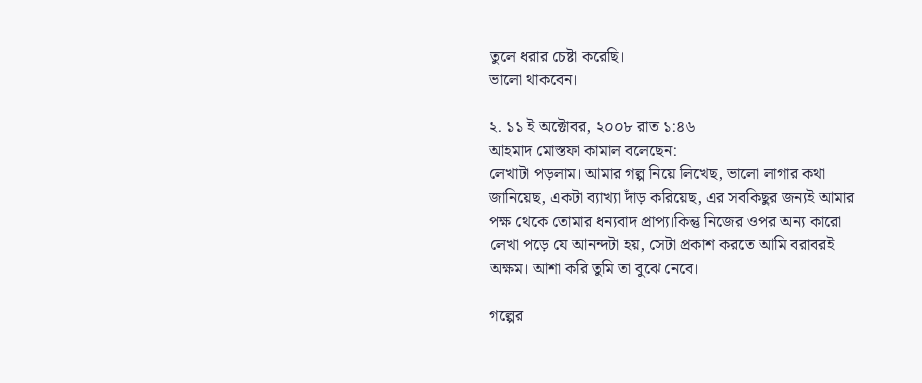তুলে ধরার চেষ্টা করেছি।
ভালো থাকবেন।

২. ১১ ই অক্টোবর, ২০০৮ রাত ১:৪৬
আহমাদ মোস্তফা কামাল বলেছেন:
লেখাটা পড়লাম। আমার গল্প নিয়ে লিখেছ, ভালো লাগার কথা জানিয়েছ, একটা ব্যাখ্যা দাঁড় করিয়েছ, এর সবকিছুর জন্যই আমার পক্ষ থেকে তোমার ধন্যবাদ প্রাপ্য।কিন্তু নিজের ওপর অন্য কারো লেখা পড়ে যে আনন্দটা হয়, সেটা প্রকাশ করতে আমি বরাবরই অক্ষম। আশা করি তুমি তা বুঝে নেবে।

গল্পের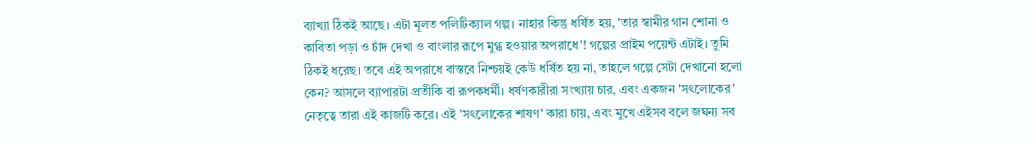ব্যাখ্যা ঠিকই আছে। এটা মূলত পলিটিক্যাল গল্প। নাহার কিন্তু ধর্ষিত হয়, 'তার স্বামীর গান শোনা ও কাবিতা পড়া ও চাঁদ দেখা ও বাংলার রূপে মুগ্ধ হওয়ার অপরাধে'! গল্পের প্রাইম পয়েন্ট এটাই। তুমি ঠিকই ধরেছ। তবে এই অপরাধে বাস্তবে নিশ্চয়ই কেউ ধর্ষিত হয় না, তাহলে গল্পে সেটা দেখানো হলো কেন? আসলে ব্যাপারটা প্রতীকি বা রূপকধর্মী। ধর্ষণকারীরা সংখ্যায় চার, এবং একজন 'সৎলোকের' নেতৃত্বে তারা এই কাজটি করে। এই 'সৎলোকের শাষণ' কারা চায়, এবং মুখে এইসব বলে জঘন্য সব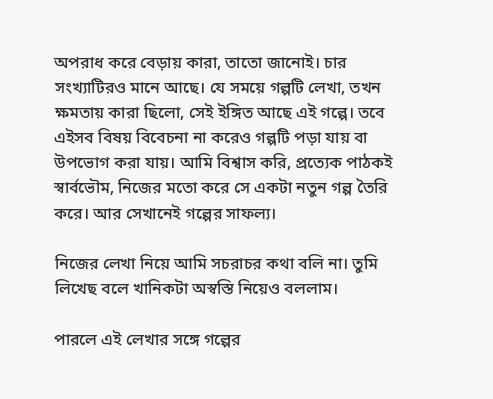অপরাধ করে বেড়ায় কারা, তাতো জানোই। চার সংখ্যাটিরও মানে আছে। যে সময়ে গল্পটি লেখা, তখন ক্ষমতায় কারা ছিলো, সেই ইঙ্গিত আছে এই গল্পে। তবে এইসব বিষয় বিবেচনা না করেও গল্পটি পড়া যায় বা উপভোগ করা যায়। আমি বিশ্বাস করি, প্রত্যেক পাঠকই স্বার্বভৌম, নিজের মতো করে সে একটা নতুন গল্প তৈরি করে। আর সেখানেই গল্পের সাফল্য।

নিজের লেখা নিয়ে আমি সচরাচর কথা বলি না। তুমি লিখেছ বলে খানিকটা অস্বস্তি নিয়েও বললাম।

পারলে এই লেখার সঙ্গে গল্পের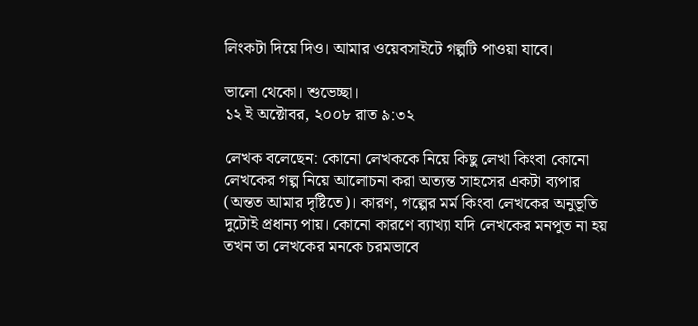লিংকটা দিয়ে দিও। আমার ওয়েবসাইটে গল্পটি পাওয়া যাবে।

ভালো থেকো। শুভেচ্ছা।
১২ ই অক্টোবর, ২০০৮ রাত ৯:৩২

লেখক বলেছেন: কোনো লেখককে নিয়ে কিছু লেখা কিংবা কোনো লেখকের গল্প নিয়ে আলোচনা করা অত্যন্ত সাহসের একটা ব্যপার (অন্তত আমার দৃষ্টিতে)। কারণ, গল্পের মর্ম কিংবা লেখকের অনুভূতি দুটোই প্রধান্য পায়। কোনো কারণে ব্যাখ্যা যদি লেখকের মনপুত না হয় তখন তা লেখকের মনকে চরমভাবে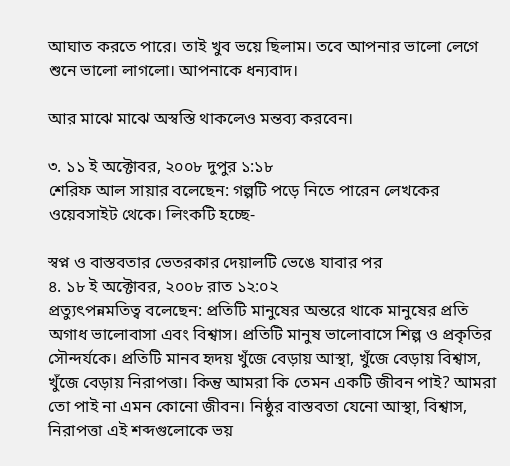আঘাত করতে পারে। তাই খুব ভয়ে ছিলাম। তবে আপনার ভালো লেগে শুনে ভালো লাগলো। আপনাকে ধন্যবাদ।

আর মাঝে মাঝে অস্বস্তি থাকলেও মন্তব্য করবেন।

৩. ১১ ই অক্টোবর, ২০০৮ দুপুর ১:১৮
শেরিফ আল সায়ার বলেছেন: গল্পটি পড়ে নিতে পারেন লেখকের ওয়েবসাইট থেকে। লিংকটি হচ্ছে-

স্বপ্ন ও বাস্তবতার ভেতরকার দেয়ালটি ভেঙে যাবার পর
৪. ১৮ ই অক্টোবর, ২০০৮ রাত ১২:০২
প্রত্যুৎপন্নমতিত্ব বলেছেন: প্রতিটি মানুষের অন্তরে থাকে মানুষের প্রতি অগাধ ভালোবাসা এবং বিশ্বাস। প্রতিটি মানুষ ভালোবাসে শিল্প ও প্রকৃতির সৌন্দর্যকে। প্রতিটি মানব হৃদয় খুঁজে বেড়ায় আস্থা, খুঁজে বেড়ায় বিশ্বাস, খুঁজে বেড়ায় নিরাপত্তা। কিন্তু আমরা কি তেমন একটি জীবন পাই? আমরা তো পাই না এমন কোনো জীবন। নিষ্ঠুর বাস্তবতা যেনো আস্থা, বিশ্বাস, নিরাপত্তা এই শব্দগুলোকে ভয়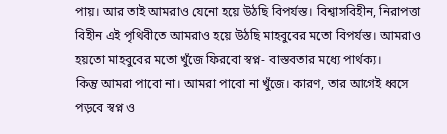পায়। আর তাই আমরাও যেনো হয়ে উঠছি বিপর্যস্ত। বিশ্বাসবিহীন, নিরাপত্তা বিহীন এই পৃথিবীতে আমরাও হয়ে উঠছি মাহবুবের মতো বিপর্যস্ত। আমরাও হয়তো মাহবুবের মতো খুঁজে ফিরবো স্বপ্ন- বাস্তবতার মধ্যে পার্থক্য।
কিন্তু আমরা পাবো না। আমরা পাবো না খুঁজে। কারণ, তার আগেই ধ্বসে পড়বে স্বপ্ন ও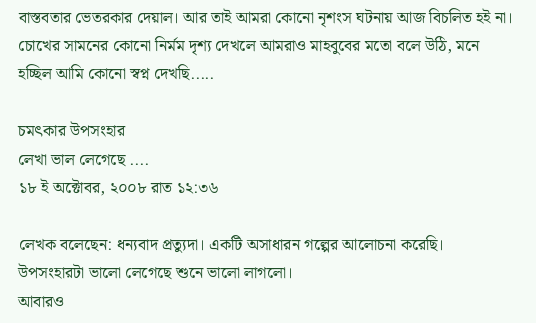বাস্তবতার ভেতরকার দেয়াল। আর তাই আমরা কোনো নৃশংস ঘটনায় আজ বিচলিত হই না। চোখের সামনের কোনো নির্মম দৃশ্য দেখলে আমরাও মাহবুবের মতো বলে উঠি, মনে হচ্ছিল আমি কোনো স্বপ্ন দেখছি.....

চমৎকার উপসংহার
লেখা ভাল লেগেছে ....
১৮ ই অক্টোবর, ২০০৮ রাত ১২:৩৬

লেখক বলেছেন: ধন্যবাদ প্রত্যুদা। একটি অসাধারন গল্পের আলোচনা করেছি।
উপসংহারটা ভালো লেগেছে শুনে ভালো লাগলো।
আবারও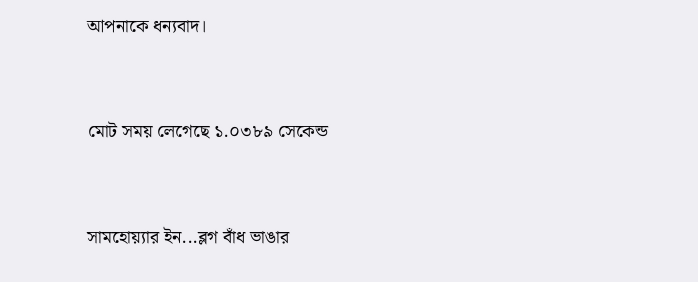আপনাকে ধন্যবাদ।



মোট সময় লেগেছে ১.০৩৮৯ সেকেন্ড



সামহোয়‍্যার ইন...ব্লগ বাঁধ ভাঙার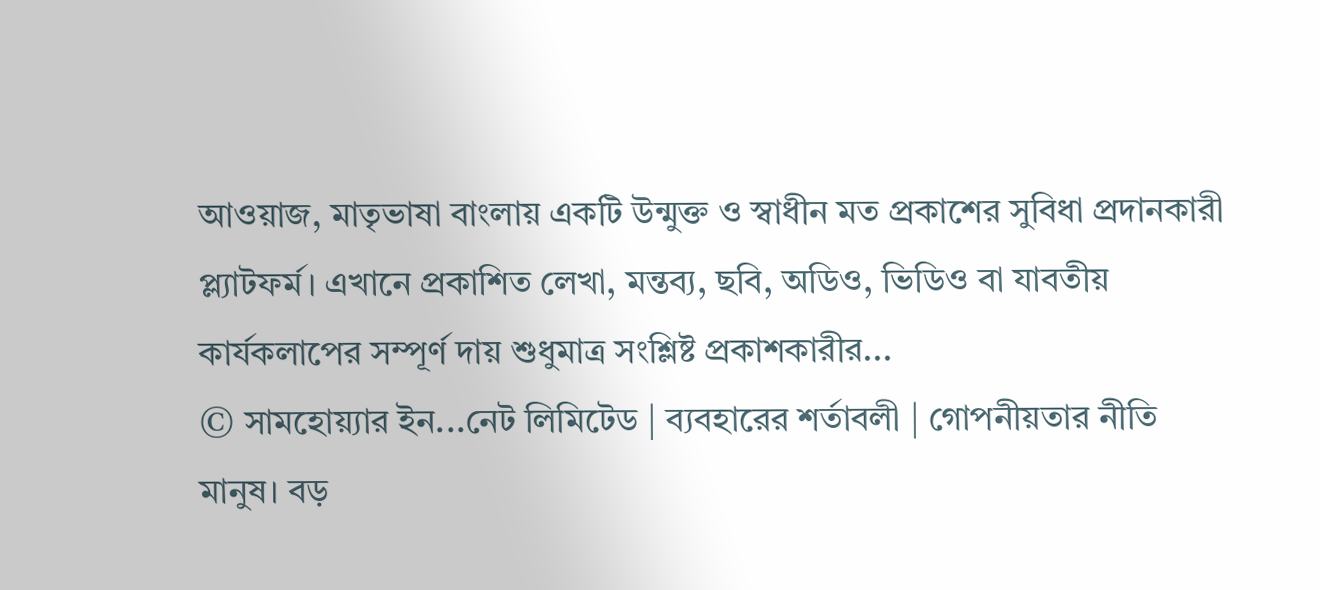আওয়াজ, মাতৃভাষা বাংলায় একটি উন্মুক্ত ও স্বাধীন মত প্রকাশের সুবিধা প্রদানকারী প্ল্যাটফর্ম। এখানে প্রকাশিত লেখা, মন্তব‍্য, ছবি, অডিও, ভিডিও বা যাবতীয় কার্যকলাপের সম্পূর্ণ দায় শুধুমাত্র সংশ্লিষ্ট প্রকাশকারীর...
© সামহোয়্যার ইন...নেট লিমিটেড | ব্যবহারের শর্তাবলী | গোপনীয়তার নীতি
মানুষ। বড়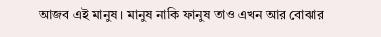আজব এই মানুষ। মানুষ নাকি ফানুষ তাও এখন আর বোঝার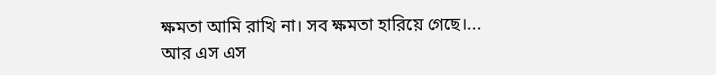ক্ষমতা আমি রাখি না। সব ক্ষমতা হারিয়ে গেছে।...
আর এস এস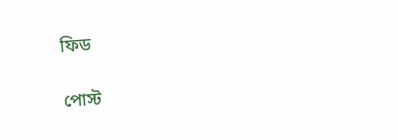ফিড

পোস্ট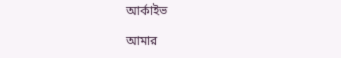আর্কাইভ

আমার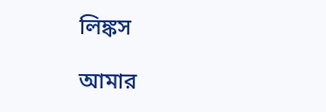লিঙ্কস

আমার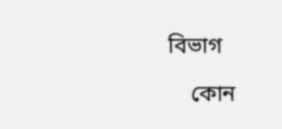বিভাগ

    কোন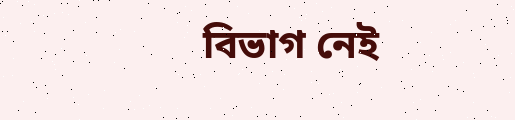বিভাগ নেই